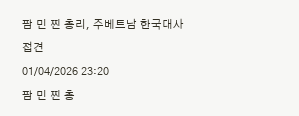팜 민 찐 총리, 주베트남 한국대사 접견
01/04/2026 23:20
팜 민 찐 총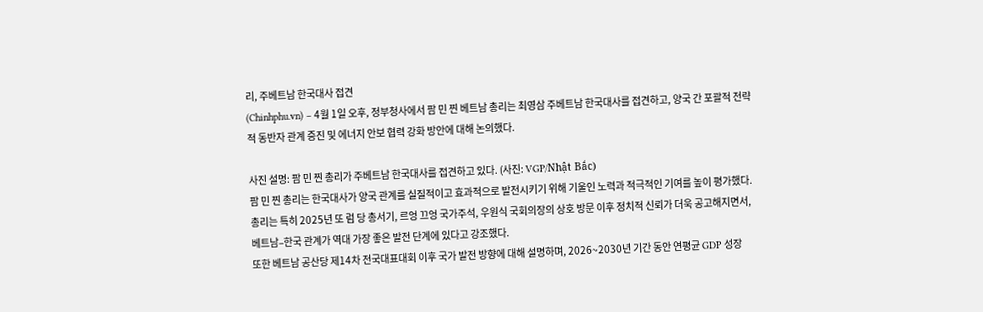리, 주베트남 한국대사 접견
(Chinhphu.vn) – 4월 1일 오후, 정부청사에서 팜 민 찐 베트남 총리는 최영삼 주베트남 한국대사를 접견하고, 양국 간 포괄적 전략적 동반자 관계 증진 및 에너지 안보 협력 강화 방안에 대해 논의했다.

사진 설명: 팜 민 찐 총리가 주베트남 한국대사를 접견하고 있다. (사진: VGP/Nhật Bắc)
팜 민 찐 총리는 한국대사가 양국 관계를 실질적이고 효과적으로 발전시키기 위해 기울인 노력과 적극적인 기여를 높이 평가했다. 총리는 특히 2025년 또 럼 당 총서기, 르엉 끄엉 국가주석, 우원식 국회의장의 상호 방문 이후 정치적 신뢰가 더욱 공고해지면서, 베트남–한국 관계가 역대 가장 좋은 발전 단계에 있다고 강조했다.
또한 베트남 공산당 제14차 전국대표대회 이후 국가 발전 방향에 대해 설명하며, 2026~2030년 기간 동안 연평균 GDP 성장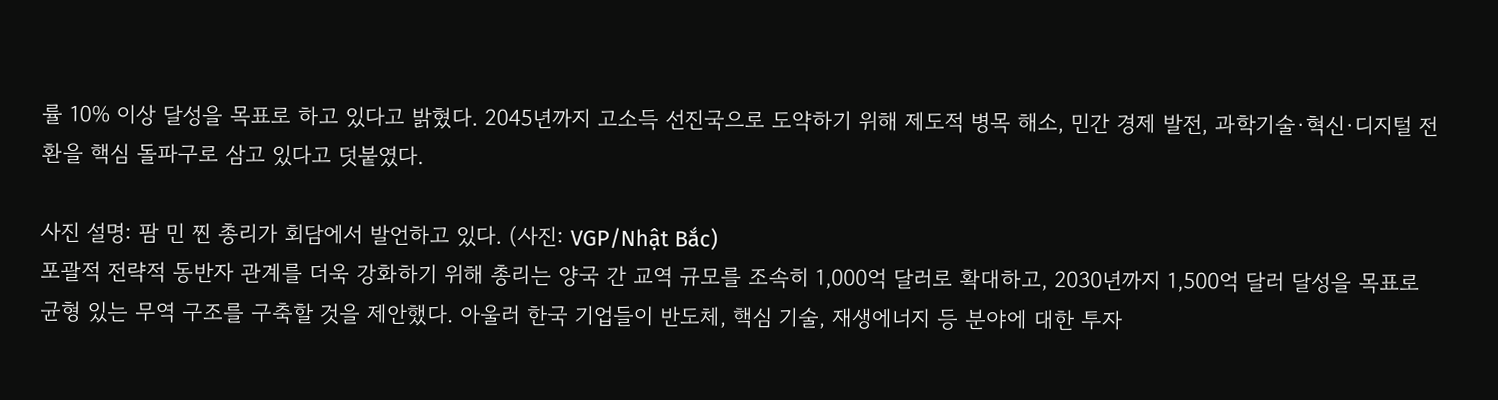률 10% 이상 달성을 목표로 하고 있다고 밝혔다. 2045년까지 고소득 선진국으로 도약하기 위해 제도적 병목 해소, 민간 경제 발전, 과학기술·혁신·디지털 전환을 핵심 돌파구로 삼고 있다고 덧붙였다.

사진 설명: 팜 민 찐 총리가 회담에서 발언하고 있다. (사진: VGP/Nhật Bắc)
포괄적 전략적 동반자 관계를 더욱 강화하기 위해 총리는 양국 간 교역 규모를 조속히 1,000억 달러로 확대하고, 2030년까지 1,500억 달러 달성을 목표로 균형 있는 무역 구조를 구축할 것을 제안했다. 아울러 한국 기업들이 반도체, 핵심 기술, 재생에너지 등 분야에 대한 투자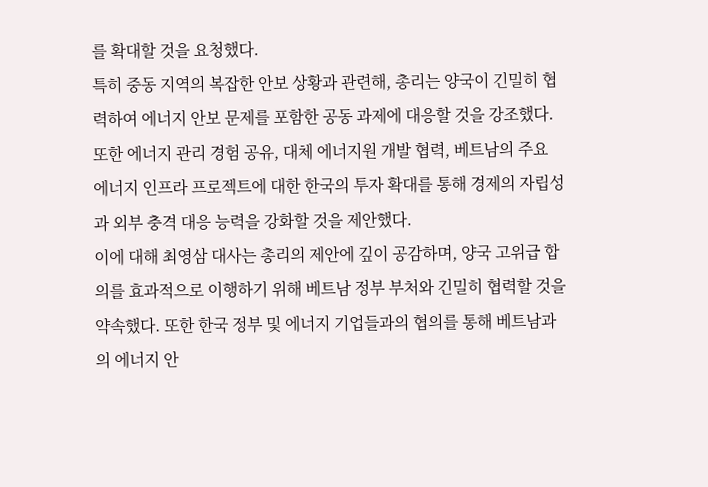를 확대할 것을 요청했다.
특히 중동 지역의 복잡한 안보 상황과 관련해, 총리는 양국이 긴밀히 협력하여 에너지 안보 문제를 포함한 공동 과제에 대응할 것을 강조했다. 또한 에너지 관리 경험 공유, 대체 에너지원 개발 협력, 베트남의 주요 에너지 인프라 프로젝트에 대한 한국의 투자 확대를 통해 경제의 자립성과 외부 충격 대응 능력을 강화할 것을 제안했다.
이에 대해 최영삼 대사는 총리의 제안에 깊이 공감하며, 양국 고위급 합의를 효과적으로 이행하기 위해 베트남 정부 부처와 긴밀히 협력할 것을 약속했다. 또한 한국 정부 및 에너지 기업들과의 협의를 통해 베트남과의 에너지 안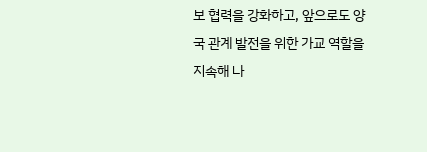보 협력을 강화하고, 앞으로도 양국 관계 발전을 위한 가교 역할을 지속해 나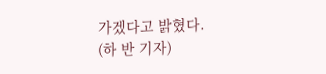가겠다고 밝혔다.
(하 반 기자)